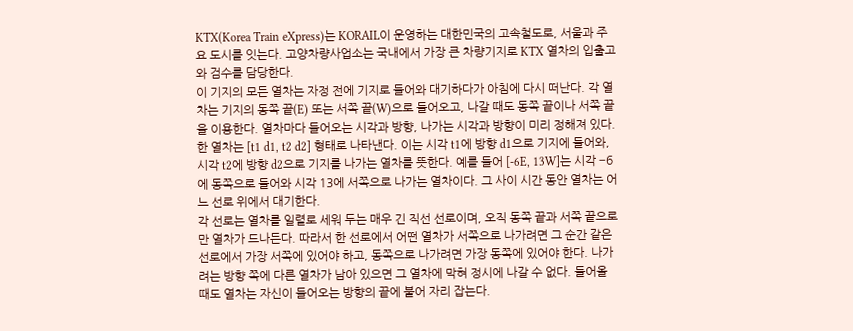KTX(Korea Train eXpress)는 KORAIL이 운영하는 대한민국의 고속철도로, 서울과 주요 도시를 잇는다. 고양차량사업소는 국내에서 가장 큰 차량기지로 KTX 열차의 입출고와 검수를 담당한다.
이 기지의 모든 열차는 자정 전에 기지로 들어와 대기하다가 아침에 다시 떠난다. 각 열차는 기지의 동쪽 끝(E) 또는 서쪽 끝(W)으로 들어오고, 나갈 때도 동쪽 끝이나 서쪽 끝을 이용한다. 열차마다 들어오는 시각과 방향, 나가는 시각과 방향이 미리 정해져 있다.
한 열차는 [t1 d1, t2 d2] 형태로 나타낸다. 이는 시각 t1에 방향 d1으로 기지에 들어와, 시각 t2에 방향 d2으로 기지를 나가는 열차를 뜻한다. 예를 들어 [-6E, 13W]는 시각 −6에 동쪽으로 들어와 시각 13에 서쪽으로 나가는 열차이다. 그 사이 시간 동안 열차는 어느 선로 위에서 대기한다.
각 선로는 열차를 일렬로 세워 두는 매우 긴 직선 선로이며, 오직 동쪽 끝과 서쪽 끝으로만 열차가 드나든다. 따라서 한 선로에서 어떤 열차가 서쪽으로 나가려면 그 순간 같은 선로에서 가장 서쪽에 있어야 하고, 동쪽으로 나가려면 가장 동쪽에 있어야 한다. 나가려는 방향 쪽에 다른 열차가 남아 있으면 그 열차에 막혀 정시에 나갈 수 없다. 들어올 때도 열차는 자신이 들어오는 방향의 끝에 붙어 자리 잡는다.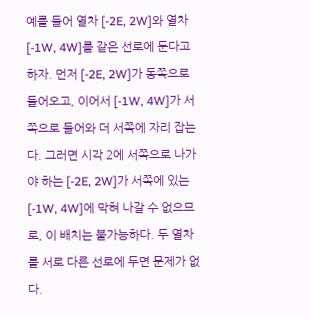예를 들어 열차 [-2E, 2W]와 열차 [-1W, 4W]를 같은 선로에 둔다고 하자. 먼저 [-2E, 2W]가 동쪽으로 들어오고, 이어서 [-1W, 4W]가 서쪽으로 들어와 더 서쪽에 자리 잡는다. 그러면 시각 2에 서쪽으로 나가야 하는 [-2E, 2W]가 서쪽에 있는 [-1W, 4W]에 막혀 나갈 수 없으므로, 이 배치는 불가능하다. 두 열차를 서로 다른 선로에 두면 문제가 없다.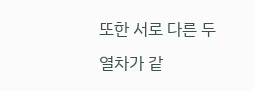또한 서로 다른 두 열차가 같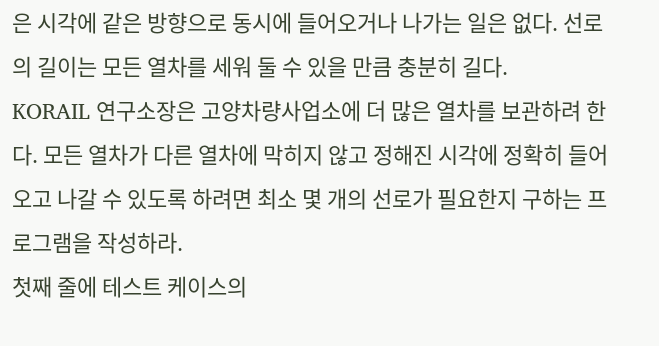은 시각에 같은 방향으로 동시에 들어오거나 나가는 일은 없다. 선로의 길이는 모든 열차를 세워 둘 수 있을 만큼 충분히 길다.
KORAIL 연구소장은 고양차량사업소에 더 많은 열차를 보관하려 한다. 모든 열차가 다른 열차에 막히지 않고 정해진 시각에 정확히 들어오고 나갈 수 있도록 하려면 최소 몇 개의 선로가 필요한지 구하는 프로그램을 작성하라.
첫째 줄에 테스트 케이스의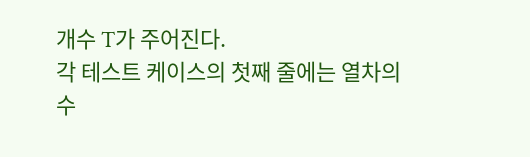개수 T가 주어진다.
각 테스트 케이스의 첫째 줄에는 열차의 수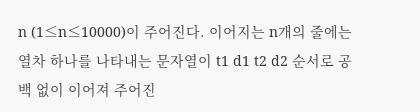n (1≤n≤10000)이 주어진다. 이어지는 n개의 줄에는 열차 하나를 나타내는 문자열이 t1 d1 t2 d2 순서로 공백 없이 이어져 주어진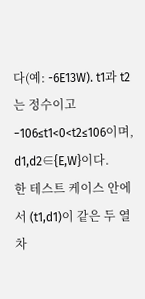다(예: -6E13W). t1과 t2는 정수이고 −106≤t1<0<t2≤106이며, d1,d2∈{E,W}이다.
한 테스트 케이스 안에서 (t1,d1)이 같은 두 열차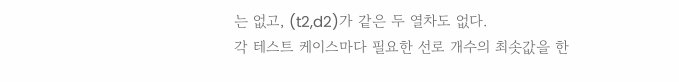는 없고, (t2,d2)가 같은 두 열차도 없다.
각 테스트 케이스마다 필요한 선로 개수의 최솟값을 한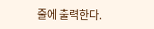줄에 출력한다.